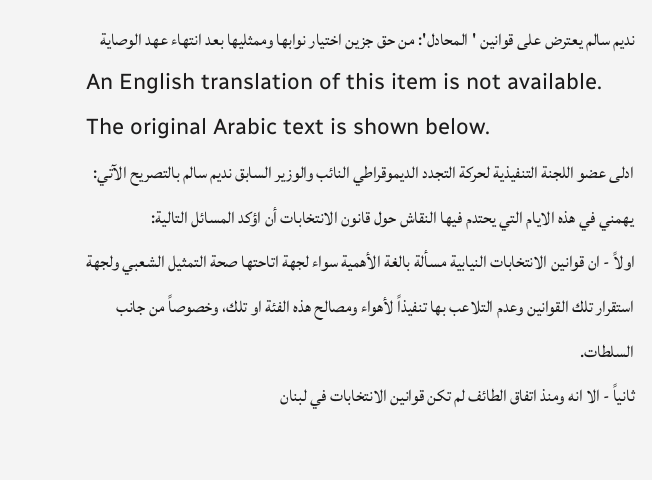نديم سالم يعترض على قوانين 'المحادل': من حق جزين اختيار نوابها وممثليها بعد انتهاء عهد الوصاية
An English translation of this item is not available. The original Arabic text is shown below.
ادلى عضو اللجنة التنفيذية لحركة التجدد الديموقراطي النائب والوزير السابق نديم سالم بالتصريح الآتي:
يهمني في هذه الايام التي يحتدم فيها النقاش حول قانون الانتخابات أن اؤكد المسائل التالية:
اولاً - ان قوانين الانتخابات النيابية مسألة بالغة الأهمية سواء لجهة اتاحتها صحة التمثيل الشعبي ولجهة استقرار تلك القوانين وعدم التلاعب بها تنفيذاً لأهواء ومصالح هذه الفئة او تلك، وخصوصاً من جانب السلطات.
ثانياً - الا انه ومنذ اتفاق الطائف لم تكن قوانين الانتخابات في لبنان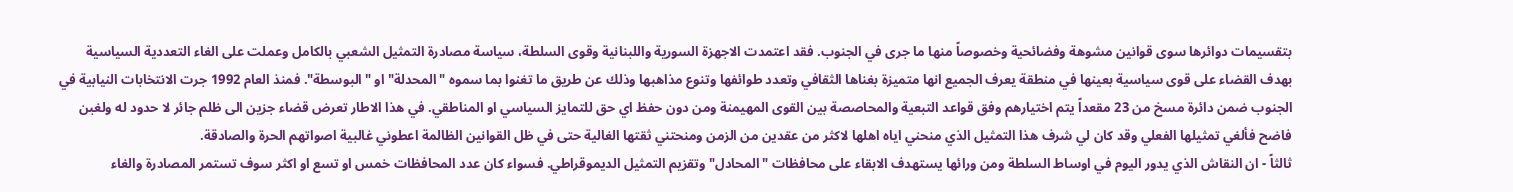بتقسيمات دوائرها سوى قوانين مشوهة وفضائحية وخصوصاً منها ما جرى في الجنوب. فقد اعتمدت الاجهزة السورية واللبنانية وقوى السلطة، سياسة مصادرة التمثيل الشعبي بالكامل وعملت على الغاء التعددية السياسية بهدف القضاء على قوى سياسية بعينها في منطقة يعرف الجميع انها متميزة بغناها الثقافي وتعدد طوائفها وتنوع مذاهبها وذلك عن طريق ما تغنوا بما سموه "المحدلة" او "البوسطة". فمنذ العام 1992 جرت الانتخابات النيابية في الجنوب ضمن دائرة مسخ من 23 مقعداً يتم اختيارهم وفق قواعد التبعية والمحاصصة بين القوى المهيمنة ومن دون حفظ اي حق للتمايز السياسي او المناطقي. في هذا الاطار تعرض قضاء جزين الى ظلم جائر لا حدود له ولغبن فاضح فألغي تمثيلها الفعلي وقد كان لي شرف هذا التمثيل الذي منحني اياه اهلها لاكثر من عقدين من الزمن ومنحتني ثقتها الغالية حتى في ظل القوانين الظالمة اعطوني غالبية اصواتهم الحرة والصادقة.
ثالثاً - ان النقاش الذي يدور اليوم في اوساط السلطة ومن ورائها يستهدف الابقاء على محافظات "المحادل" وتقزيم التمثيل الديموقراطي. فسواء كان عدد المحافظات خمس او تسع او اكثر سوف تستمر المصادرة والغاء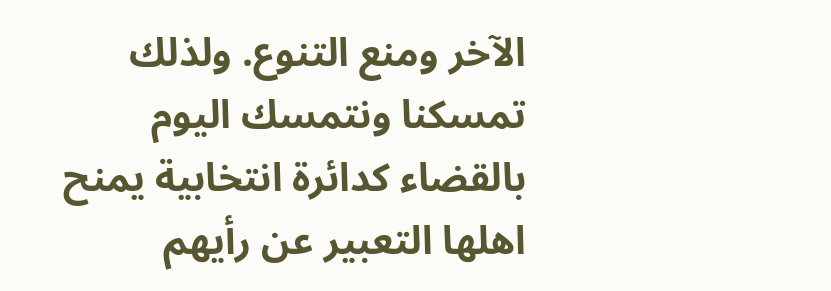الآخر ومنع التنوع. ولذلك تمسكنا ونتمسك اليوم بالقضاء كدائرة انتخابية يمنح اهلها التعبير عن رأيهم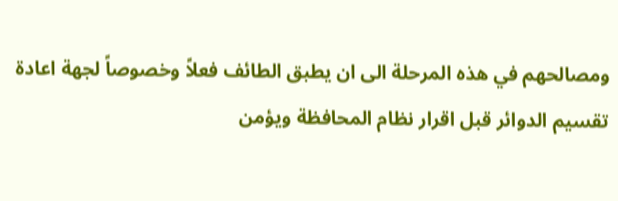ومصالحهم في هذه المرحلة الى ان يطبق الطائف فعلاً وخصوصاً لجهة اعادة تقسيم الدوائر قبل اقرار نظام المحافظة ويؤمن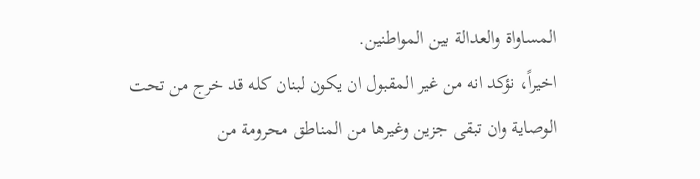المساواة والعدالة بين المواطنين.
اخيراً، نؤكد انه من غير المقبول ان يكون لبنان كله قد خرج من تحت الوصاية وان تبقى جزين وغيرها من المناطق محرومة من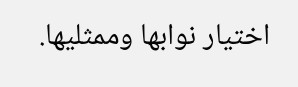اختيار نوابها وممثليها.